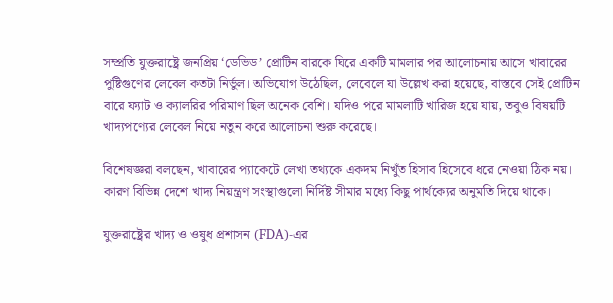সম্প্রতি যুক্তরাষ্ট্রে জনপ্রিয় ‘ডেভিড’ প্রোটিন বারকে ঘিরে একটি মামলার পর আলোচনায় আসে খাবারের পুষ্টিগুণের লেবেল কতটা নির্ভুল। অভিযোগ উঠেছিল, লেবেলে যা উল্লেখ করা হয়েছে, বাস্তবে সেই প্রোটিন বারে ফ্যাট ও ক্যালরির পরিমাণ ছিল অনেক বেশি। যদিও পরে মামলাটি খারিজ হয়ে যায়, তবুও বিষয়টি খাদ্যপণ্যের লেবেল নিয়ে নতুন করে আলোচনা শুরু করেছে।

বিশেষজ্ঞরা বলছেন, খাবারের প্যাকেটে লেখা তথ্যকে একদম নিখুঁত হিসাব হিসেবে ধরে নেওয়া ঠিক নয়। কারণ বিভিন্ন দেশে খাদ্য নিয়ন্ত্রণ সংস্থাগুলো নির্দিষ্ট সীমার মধ্যে কিছু পার্থক্যের অনুমতি দিয়ে থাকে।

যুক্তরাষ্ট্রের খাদ্য ও ওষুধ প্রশাসন (FDA)-এর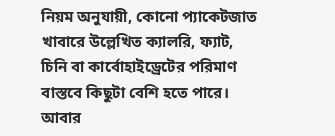নিয়ম অনুযায়ী, কোনো প্যাকেটজাত খাবারে উল্লেখিত ক্যালরি, ফ্যাট, চিনি বা কার্বোহাইড্রেটের পরিমাণ বাস্তবে কিছুটা বেশি হতে পারে। আবার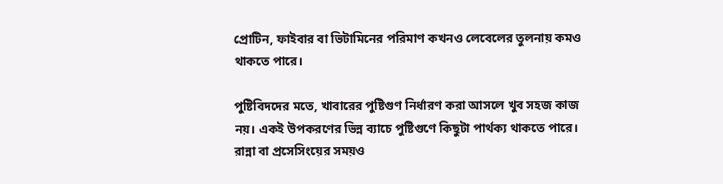প্রোটিন, ফাইবার বা ভিটামিনের পরিমাণ কখনও লেবেলের তুলনায় কমও থাকতে পারে।

পুষ্টিবিদদের মতে, খাবারের পুষ্টিগুণ নির্ধারণ করা আসলে খুব সহজ কাজ নয়। একই উপকরণের ভিন্ন ব্যাচে পুষ্টিগুণে কিছুটা পার্থক্য থাকতে পারে। রান্না বা প্রসেসিংয়ের সময়ও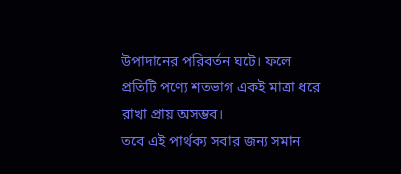উপাদানের পরিবর্তন ঘটে। ফলে প্রতিটি পণ্যে শতভাগ একই মাত্রা ধরে রাখা প্রায় অসম্ভব।
তবে এই পার্থক্য সবার জন্য সমান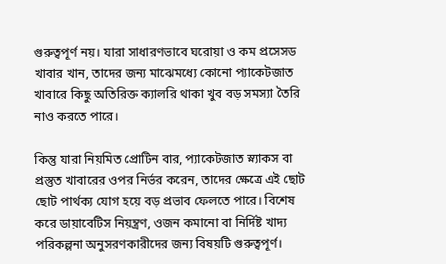গুরুত্বপূর্ণ নয়। যারা সাধারণভাবে ঘরোয়া ও কম প্রসেসড খাবার খান, তাদের জন্য মাঝেমধ্যে কোনো প্যাকেটজাত খাবারে কিছু অতিরিক্ত ক্যালরি থাকা খুব বড় সমস্যা তৈরি নাও করতে পারে।

কিন্তু যারা নিয়মিত প্রোটিন বার, প্যাকেটজাত স্ন্যাকস বা প্রস্তুত খাবারের ওপর নির্ভর করেন, তাদের ক্ষেত্রে এই ছোট ছোট পার্থক্য যোগ হয়ে বড় প্রভাব ফেলতে পারে। বিশেষ করে ডায়াবেটিস নিয়ন্ত্রণ, ওজন কমানো বা নির্দিষ্ট খাদ্য পরিকল্পনা অনুসরণকারীদের জন্য বিষয়টি গুরুত্বপূর্ণ।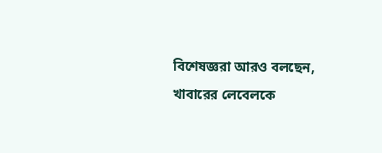বিশেষজ্ঞরা আরও বলছেন, খাবারের লেবেলকে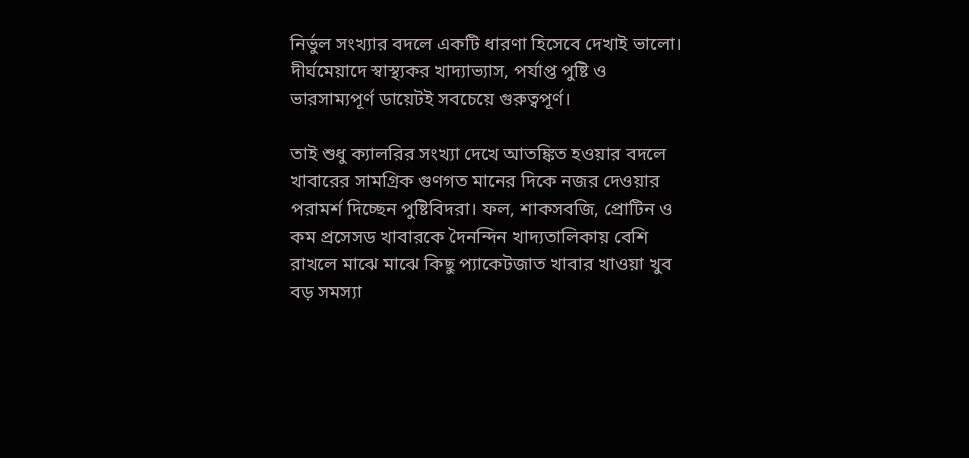নির্ভুল সংখ্যার বদলে একটি ধারণা হিসেবে দেখাই ভালো। দীর্ঘমেয়াদে স্বাস্থ্যকর খাদ্যাভ্যাস, পর্যাপ্ত পুষ্টি ও ভারসাম্যপূর্ণ ডায়েটই সবচেয়ে গুরুত্বপূর্ণ।

তাই শুধু ক্যালরির সংখ্যা দেখে আতঙ্কিত হওয়ার বদলে খাবারের সামগ্রিক গুণগত মানের দিকে নজর দেওয়ার পরামর্শ দিচ্ছেন পুষ্টিবিদরা। ফল, শাকসবজি, প্রোটিন ও কম প্রসেসড খাবারকে দৈনন্দিন খাদ্যতালিকায় বেশি রাখলে মাঝে মাঝে কিছু প্যাকেটজাত খাবার খাওয়া খুব বড় সমস্যা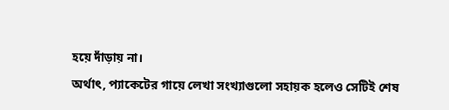হয়ে দাঁড়ায় না।
অর্থাৎ, প্যাকেটের গায়ে লেখা সংখ্যাগুলো সহায়ক হলেও সেটিই শেষ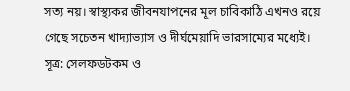সত্য নয়। স্বাস্থ্যকর জীবনযাপনের মূল চাবিকাঠি এখনও রয়ে গেছে সচেতন খাদ্যাভ্যাস ও দীর্ঘমেয়াদি ভারসাম্যের মধ্যেই।
সূত্র: সেলফডটকম ও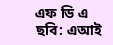এফ ডি এ
ছবি: এআই